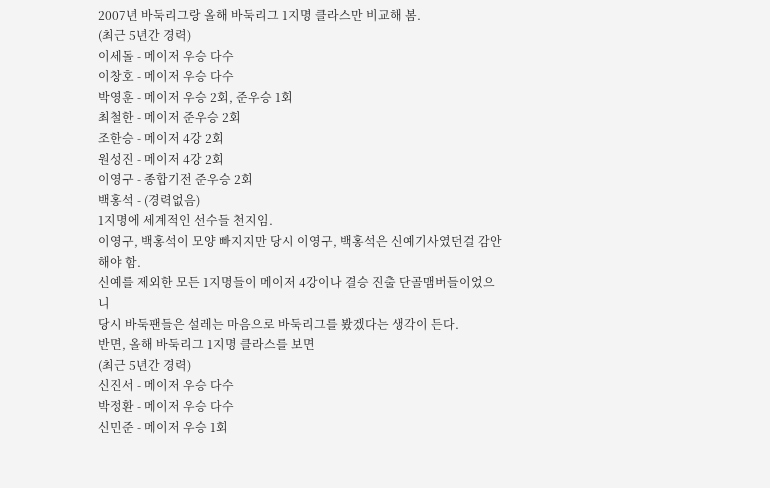2007년 바둑리그랑 올해 바둑리그 1지명 클라스만 비교해 봄.
(최근 5년간 경력)
이세돌 - 메이저 우승 다수
이창호 - 메이저 우승 다수
박영훈 - 메이저 우승 2회, 준우승 1회
최철한 - 메이저 준우승 2회
조한승 - 메이저 4강 2회
원성진 - 메이저 4강 2회
이영구 - 종합기전 준우승 2회
백홍석 - (경력없음)
1지명에 세계적인 선수들 천지임.
이영구, 백홍석이 모양 빠지지만 당시 이영구, 백홍석은 신예기사였던걸 감안해야 함.
신예를 제외한 모든 1지명들이 메이저 4강이나 결승 진출 단골맴버들이었으니
당시 바둑팬들은 설레는 마음으로 바둑리그를 봤겠다는 생각이 든다.
반면, 올해 바둑리그 1지명 클라스를 보면
(최근 5년간 경력)
신진서 - 메이저 우승 다수
박정환 - 메이저 우승 다수
신민준 - 메이저 우승 1회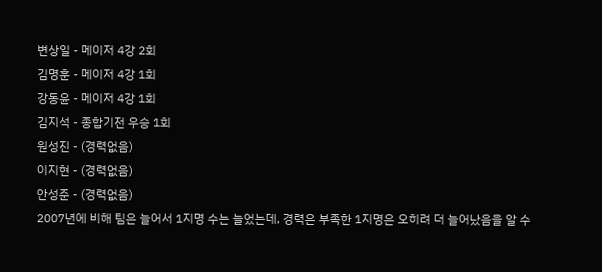변상일 - 메이저 4강 2회
김명훈 - 메이저 4강 1회
강동윤 - 메이저 4강 1회
김지석 - 종합기전 우승 1회
원성진 - (경력없음)
이지현 - (경력없음)
안성준 - (경력없음)
2007년에 비해 팀은 늘어서 1지명 수는 늘었는데, 경력은 부족한 1지명은 오히려 더 늘어났음을 알 수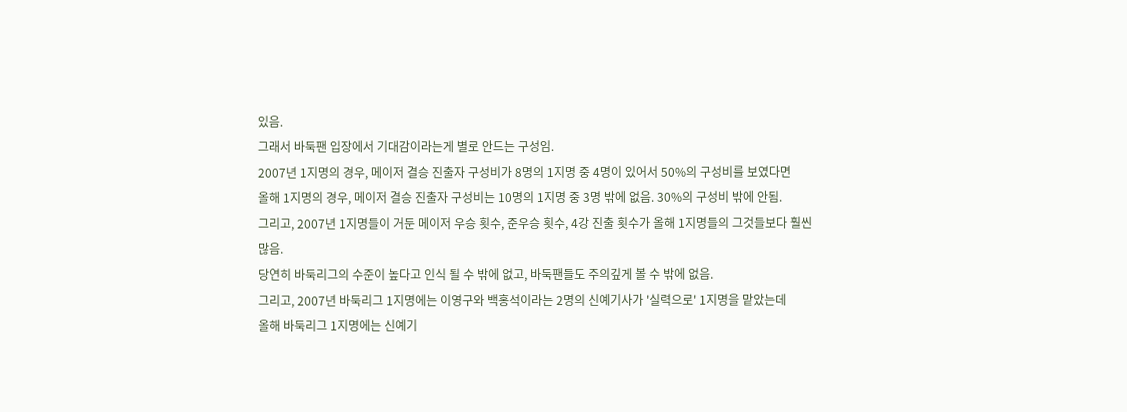있음.
그래서 바둑팬 입장에서 기대감이라는게 별로 안드는 구성임.
2007년 1지명의 경우, 메이저 결승 진출자 구성비가 8명의 1지명 중 4명이 있어서 50%의 구성비를 보였다면
올해 1지명의 경우, 메이저 결승 진출자 구성비는 10명의 1지명 중 3명 밖에 없음. 30%의 구성비 밖에 안됨.
그리고, 2007년 1지명들이 거둔 메이저 우승 횟수, 준우승 횟수, 4강 진출 횟수가 올해 1지명들의 그것들보다 훨씬 많음.
당연히 바둑리그의 수준이 높다고 인식 될 수 밖에 없고, 바둑팬들도 주의깊게 볼 수 밖에 없음.
그리고, 2007년 바둑리그 1지명에는 이영구와 백홍석이라는 2명의 신예기사가 '실력으로' 1지명을 맡았는데
올해 바둑리그 1지명에는 신예기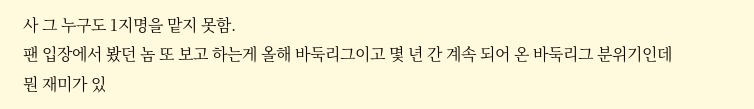사 그 누구도 1지명을 맡지 못함.
팬 입장에서 봤던 놈 또 보고 하는게 올해 바둑리그이고 몇 년 간 계속 되어 온 바둑리그 분위기인데 뭔 재미가 있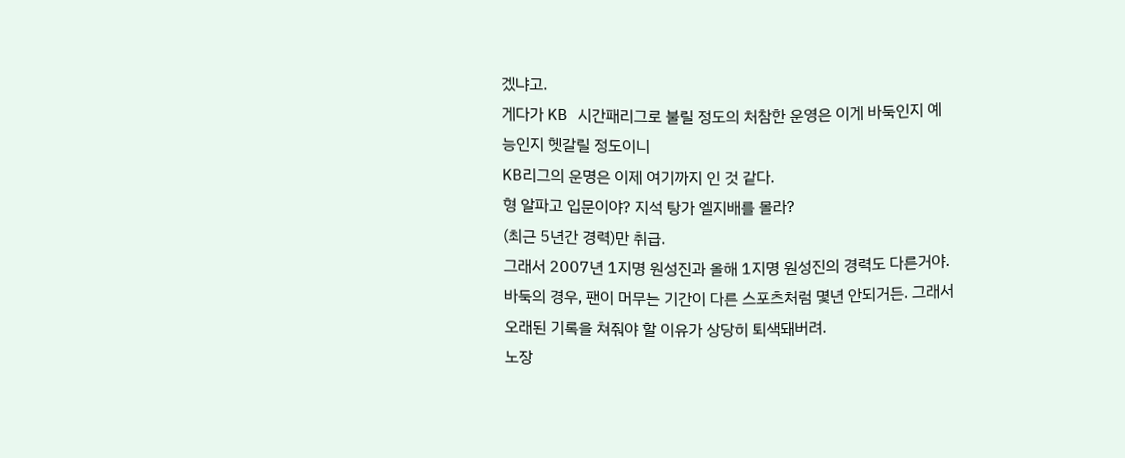겠냐고.
게다가 KB 시간패리그로 불릴 정도의 처참한 운영은 이게 바둑인지 예능인지 헷갈릴 정도이니
KB리그의 운명은 이제 여기까지 인 것 같다.
형 알파고 입문이야? 지석 탕가 엘지배를 몰라?
(최근 5년간 경력)만 취급.
그래서 2007년 1지명 원성진과 올해 1지명 원성진의 경력도 다른거야.
바둑의 경우, 팬이 머무는 기간이 다른 스포츠처럼 몇년 안되거든. 그래서 오래된 기록을 쳐줘야 할 이유가 상당히 퇴색돼버려.
노장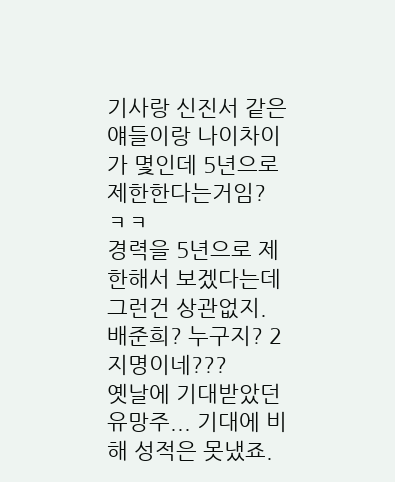기사랑 신진서 같은 얘들이랑 나이차이가 몇인데 5년으로 제한한다는거임? ㅋㅋ
경력을 5년으로 제한해서 보겠다는데 그런건 상관없지.
배준희? 누구지? 2지명이네???
옛날에 기대받았던 유망주... 기대에 비해 성적은 못냈죠.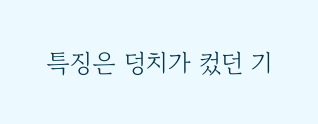특징은 덩치가 컸던 기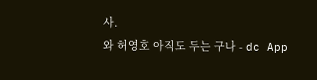사.
와 허영호 아직도 두는 구나 - dc App